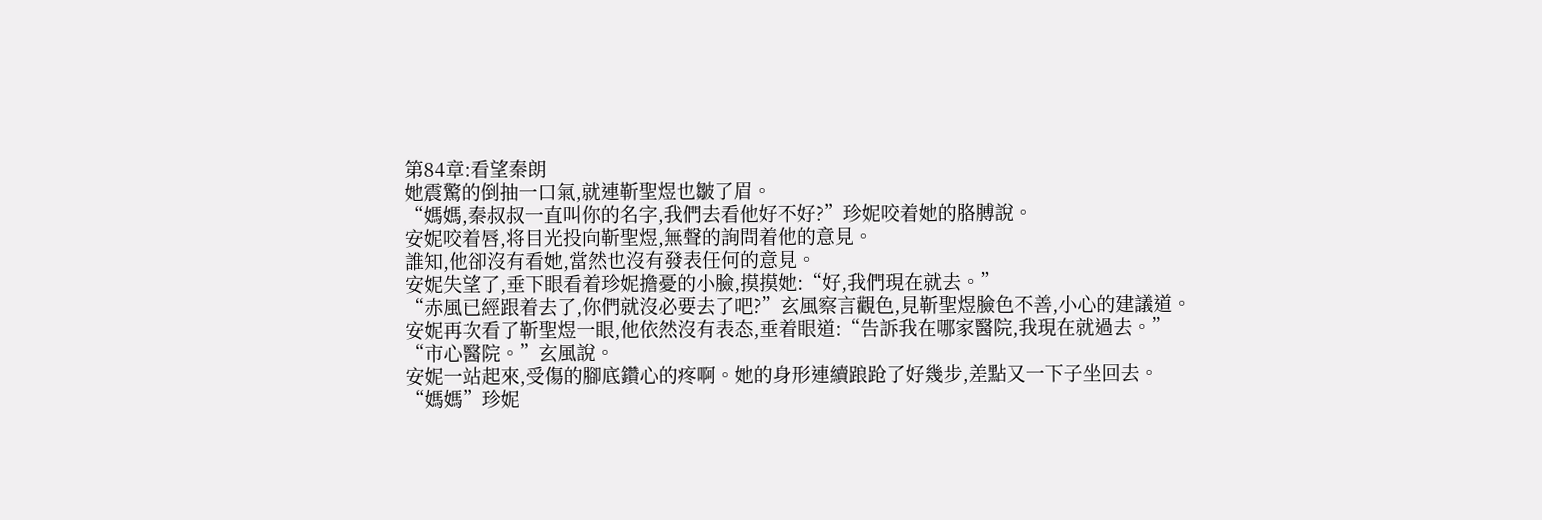第84章:看望秦朗
她震驚的倒抽一口氣,就連靳聖煜也皺了眉。
“媽媽,秦叔叔一直叫你的名字,我們去看他好不好?”珍妮咬着她的胳膊說。
安妮咬着唇,将目光投向靳聖煜,無聲的詢問着他的意見。
誰知,他卻沒有看她,當然也沒有發表任何的意見。
安妮失望了,垂下眼看着珍妮擔憂的小臉,摸摸她:“好,我們現在就去。”
“赤風已經跟着去了,你們就沒必要去了吧?”玄風察言觀色,見靳聖煜臉色不善,小心的建議道。
安妮再次看了靳聖煜一眼,他依然沒有表态,垂着眼道:“告訴我在哪家醫院,我現在就過去。”
“市心醫院。”玄風說。
安妮一站起來,受傷的腳底鑽心的疼啊。她的身形連續踉跄了好幾步,差點又一下子坐回去。
“媽媽”珍妮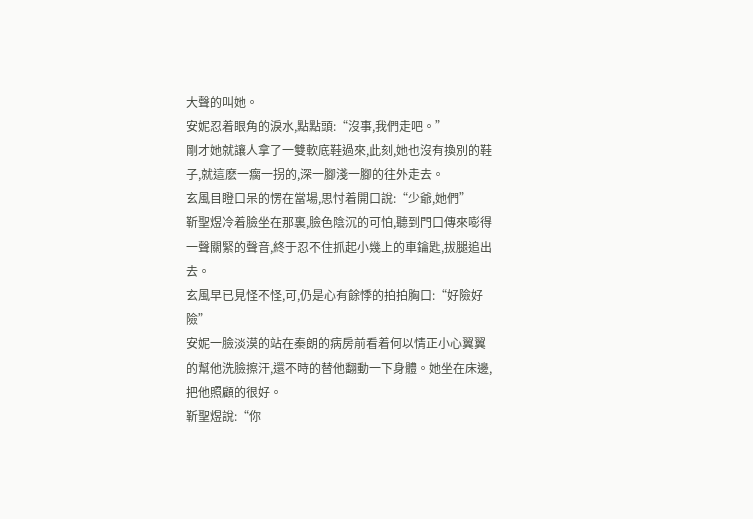大聲的叫她。
安妮忍着眼角的淚水,點點頭:“沒事,我們走吧。”
剛才她就讓人拿了一雙軟底鞋過來,此刻,她也沒有換別的鞋子,就這麽一瘸一拐的,深一腳淺一腳的往外走去。
玄風目瞪口呆的愣在當場,思忖着開口說:“少爺,她們”
靳聖煜冷着臉坐在那裏,臉色陰沉的可怕,聽到門口傳來嘭得一聲關緊的聲音,終于忍不住抓起小幾上的車鑰匙,拔腿追出去。
玄風早已見怪不怪,可,仍是心有餘悸的拍拍胸口:“好險好險”
安妮一臉淡漠的站在秦朗的病房前看着何以情正小心翼翼的幫他洗臉擦汗,還不時的替他翻動一下身體。她坐在床邊,把他照顧的很好。
靳聖煜說:“你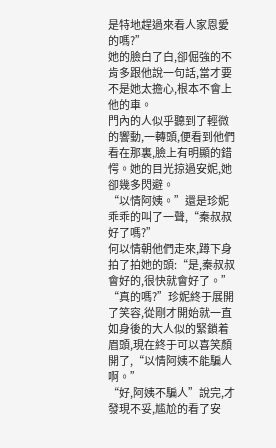是特地趕過來看人家恩愛的嗎?”
她的臉白了白,卻倔強的不肯多跟他說一句話,當才要不是她太擔心,根本不會上他的車。
門內的人似乎聽到了輕微的響動,一轉頭,便看到他們看在那裏,臉上有明顯的錯愕。她的目光掠過安妮,她卻幾多閃避。
“以情阿姨。”還是珍妮乖乖的叫了一聲,“秦叔叔好了嗎?”
何以情朝他們走來,蹲下身拍了拍她的頭:“是,秦叔叔會好的,很快就會好了。”
“真的嗎?”珍妮終于展開了笑容,從剛才開始就一直如身後的大人似的緊鎖着眉頭,現在終于可以喜笑顏開了,“以情阿姨不能騙人啊。”
“好,阿姨不騙人”說完,才發現不妥,尴尬的看了安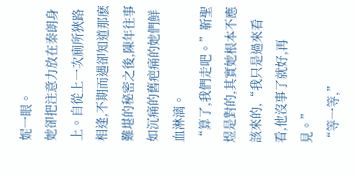妮一眼。
她卻把注意力放在秦朗身上。自從上一次廁所狹路相逢,不期而遇卻知道那麽難堪的秘密之後,陳年往事如沉痛的舊疤痛的她們鮮血淋漓。
“算了,我們走吧。”靳聖煜是對的,其實她根本不應該來的,“我只是過來看看,他沒事了就好,再見。”
“等一等,”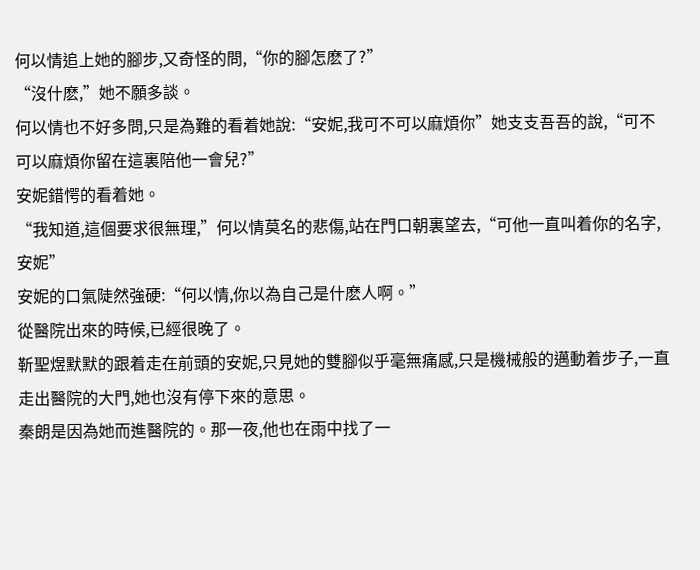何以情追上她的腳步,又奇怪的問,“你的腳怎麽了?”
“沒什麽,”她不願多談。
何以情也不好多問,只是為難的看着她說:“安妮,我可不可以麻煩你”她支支吾吾的說,“可不可以麻煩你留在這裏陪他一會兒?”
安妮錯愕的看着她。
“我知道,這個要求很無理,”何以情莫名的悲傷,站在門口朝裏望去,“可他一直叫着你的名字,安妮”
安妮的口氣陡然強硬:“何以情,你以為自己是什麽人啊。”
從醫院出來的時候,已經很晚了。
靳聖煜默默的跟着走在前頭的安妮,只見她的雙腳似乎毫無痛感,只是機械般的邁動着步子,一直走出醫院的大門,她也沒有停下來的意思。
秦朗是因為她而進醫院的。那一夜,他也在雨中找了一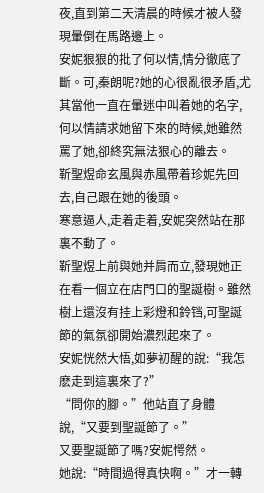夜,直到第二天清晨的時候才被人發現暈倒在馬路邊上。
安妮狠狠的批了何以情,情分徹底了斷。可,秦朗呢?她的心很亂很矛盾,尤其當他一直在暈迷中叫着她的名字,何以情請求她留下來的時候,她雖然罵了她,卻終究無法狠心的離去。
靳聖煜命玄風與赤風帶着珍妮先回去,自己跟在她的後頭。
寒意逼人,走着走着,安妮突然站在那裏不動了。
靳聖煜上前與她并肩而立,發現她正在看一個立在店門口的聖誕樹。雖然樹上還沒有挂上彩燈和鈴铛,可聖誕節的氣氛卻開始濃烈起來了。
安妮恍然大悟,如夢初醒的說:“我怎麽走到這裏來了?”
“問你的腳。”他站直了身體說,“又要到聖誕節了。”
又要聖誕節了嗎?安妮愕然。
她說:“時間過得真快啊。”才一轉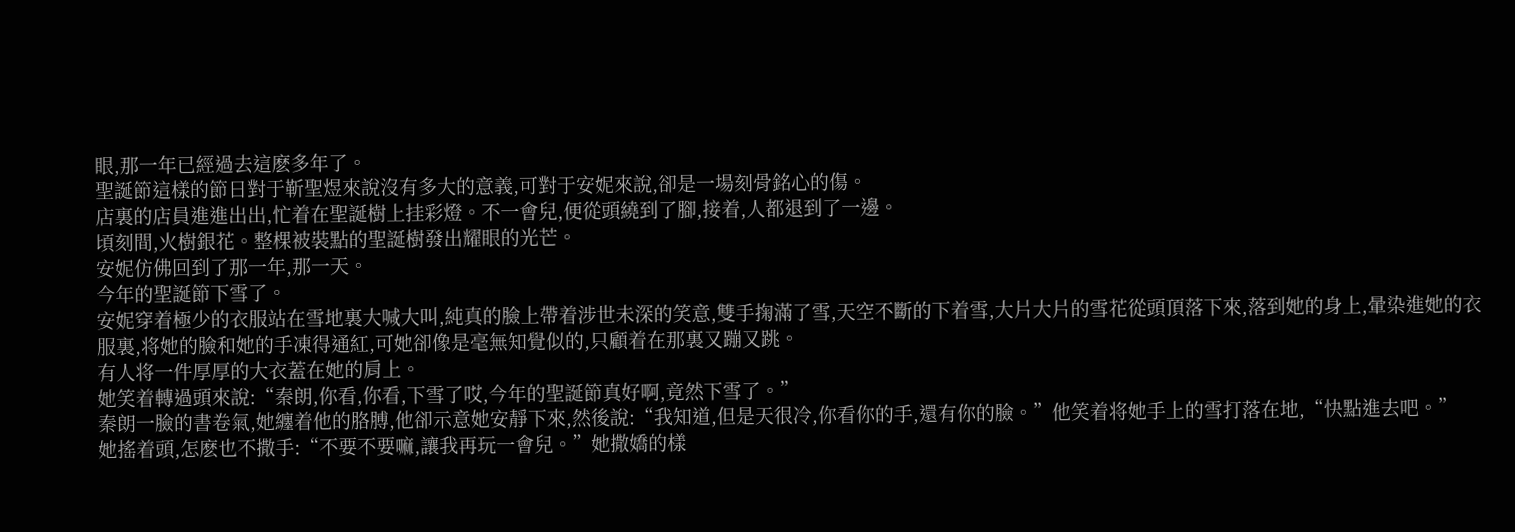眼,那一年已經過去這麽多年了。
聖誕節這樣的節日對于靳聖煜來說沒有多大的意義,可對于安妮來說,卻是一場刻骨銘心的傷。
店裏的店員進進出出,忙着在聖誕樹上挂彩燈。不一會兒,便從頭繞到了腳,接着,人都退到了一邊。
頃刻間,火樹銀花。整棵被裝點的聖誕樹發出耀眼的光芒。
安妮仿佛回到了那一年,那一天。
今年的聖誕節下雪了。
安妮穿着極少的衣服站在雪地裏大喊大叫,純真的臉上帶着涉世未深的笑意,雙手掬滿了雪,天空不斷的下着雪,大片大片的雪花從頭頂落下來,落到她的身上,暈染進她的衣服裏,将她的臉和她的手凍得通紅,可她卻像是毫無知覺似的,只顧着在那裏又蹦又跳。
有人将一件厚厚的大衣蓋在她的肩上。
她笑着轉過頭來說:“秦朗,你看,你看,下雪了哎,今年的聖誕節真好啊,竟然下雪了。”
秦朗一臉的書卷氣,她纏着他的胳膊,他卻示意她安靜下來,然後說:“我知道,但是天很冷,你看你的手,還有你的臉。”他笑着将她手上的雪打落在地,“快點進去吧。”
她搖着頭,怎麽也不撒手:“不要不要嘛,讓我再玩一會兒。”她撒嬌的樣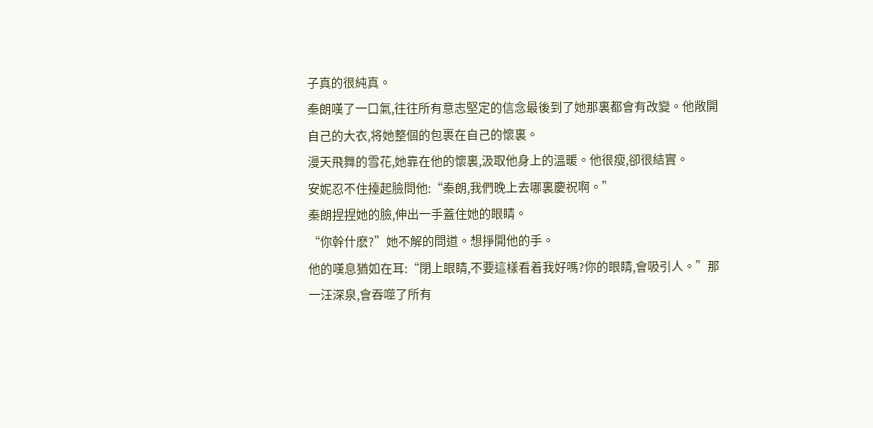子真的很純真。
秦朗嘆了一口氣,往往所有意志堅定的信念最後到了她那裏都會有改變。他敞開自己的大衣,将她整個的包裹在自己的懷裏。
漫天飛舞的雪花,她靠在他的懷裏,汲取他身上的溫暖。他很瘦,卻很結實。
安妮忍不住擡起臉問他:“秦朗,我們晚上去哪裏慶祝啊。”
秦朗捏捏她的臉,伸出一手蓋住她的眼睛。
“你幹什麽?”她不解的問道。想掙開他的手。
他的嘆息猶如在耳:“閉上眼睛,不要這樣看着我好嗎?你的眼睛,會吸引人。”那一汪深泉,會吞噬了所有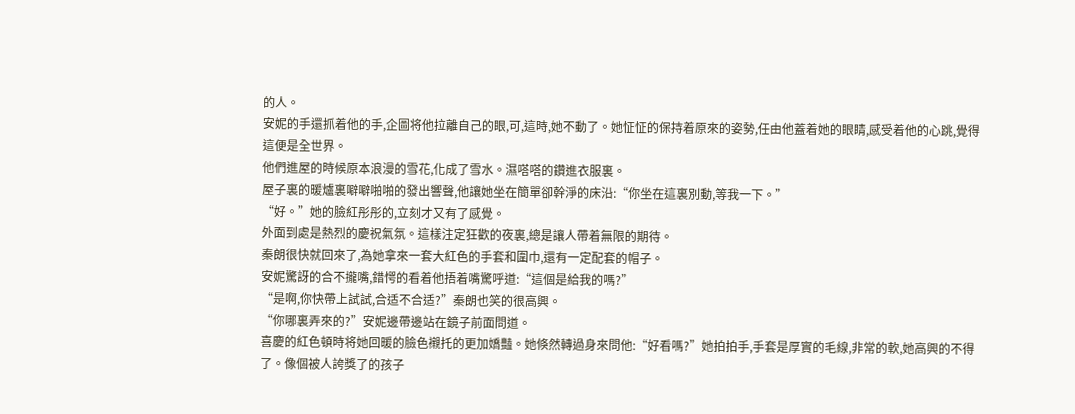的人。
安妮的手還抓着他的手,企圖将他拉離自己的眼,可,這時,她不動了。她怔怔的保持着原來的姿勢,任由他蓋着她的眼睛,感受着他的心跳,覺得這便是全世界。
他們進屋的時候原本浪漫的雪花,化成了雪水。濕嗒嗒的鑽進衣服裏。
屋子裏的暖爐裏噼噼啪啪的發出響聲,他讓她坐在簡單卻幹淨的床沿:“你坐在這裏別動,等我一下。”
“好。”她的臉紅彤彤的,立刻才又有了感覺。
外面到處是熱烈的慶祝氣氛。這樣注定狂歡的夜裏,總是讓人帶着無限的期待。
秦朗很快就回來了,為她拿來一套大紅色的手套和圍巾,還有一定配套的帽子。
安妮驚訝的合不攏嘴,錯愕的看着他捂着嘴驚呼道:“這個是給我的嗎?”
“是啊,你快帶上試試,合适不合适?”秦朗也笑的很高興。
“你哪裏弄來的?”安妮邊帶邊站在鏡子前面問道。
喜慶的紅色頓時将她回暖的臉色襯托的更加嬌豔。她倏然轉過身來問他:“好看嗎?”她拍拍手,手套是厚實的毛線,非常的軟,她高興的不得了。像個被人誇獎了的孩子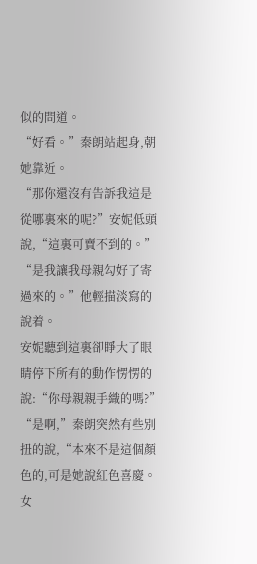似的問道。
“好看。”秦朗站起身,朝她靠近。
“那你還沒有告訴我這是從哪裏來的呢?”安妮低頭說,“這裏可賣不到的。”
“是我讓我母親勾好了寄過來的。”他輕描淡寫的說着。
安妮聽到這裏卻睜大了眼睛停下所有的動作愣愣的說:“你母親親手織的嗎?”
“是啊,”秦朗突然有些別扭的說,“本來不是這個顏色的,可是她說紅色喜慶。女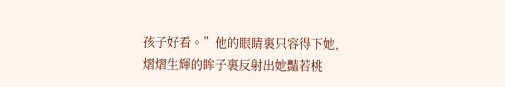孩子好看。”他的眼睛裏只容得下她,熠熠生輝的眸子裏反射出她豔若桃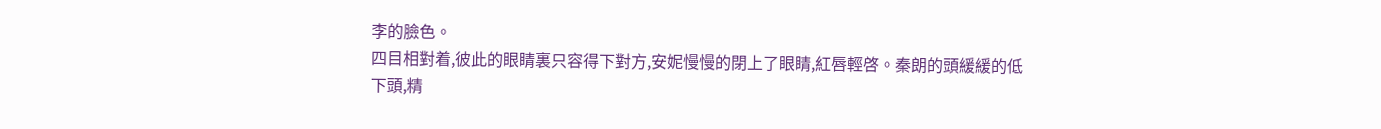李的臉色。
四目相對着,彼此的眼睛裏只容得下對方,安妮慢慢的閉上了眼睛,紅唇輕啓。秦朗的頭緩緩的低下頭,精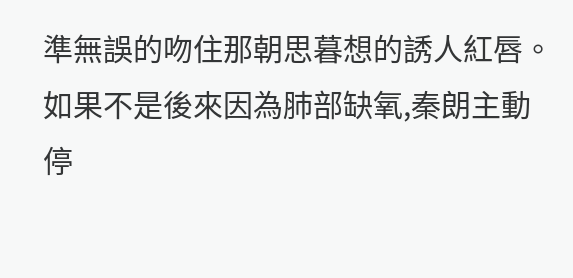準無誤的吻住那朝思暮想的誘人紅唇。
如果不是後來因為肺部缺氧,秦朗主動停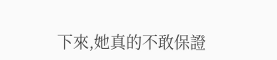下來,她真的不敢保證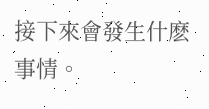接下來會發生什麽事情。